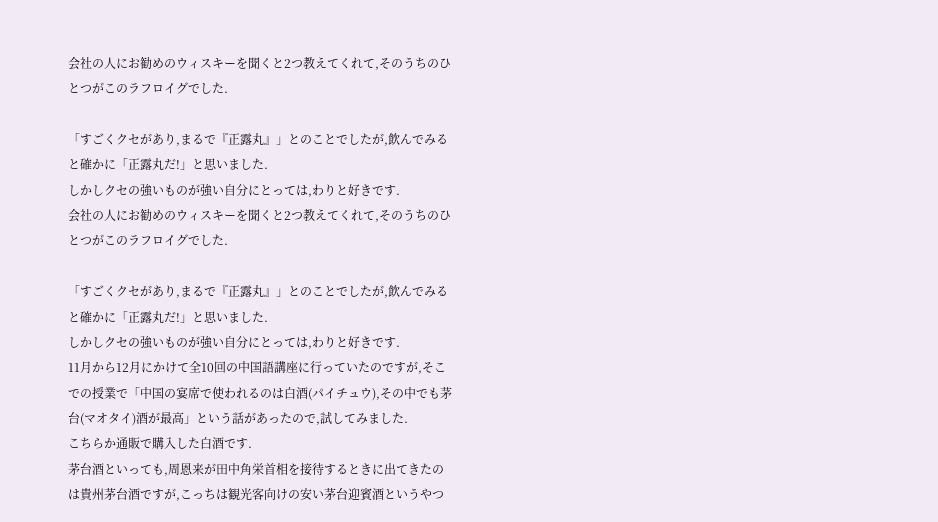会社の人にお勧めのウィスキーを聞くと2つ教えてくれて,そのうちのひとつがこのラフロイグでした.

「すごくクセがあり,まるで『正露丸』」とのことでしたが,飲んでみると確かに「正露丸だ!」と思いました.
しかしクセの強いものが強い自分にとっては,わりと好きです.
会社の人にお勧めのウィスキーを聞くと2つ教えてくれて,そのうちのひとつがこのラフロイグでした.

「すごくクセがあり,まるで『正露丸』」とのことでしたが,飲んでみると確かに「正露丸だ!」と思いました.
しかしクセの強いものが強い自分にとっては,わりと好きです.
11月から12月にかけて全10回の中国語講座に行っていたのですが,そこでの授業で「中国の宴席で使われるのは白酒(パイチュウ),その中でも茅台(マオタイ)酒が最高」という話があったので,試してみました.
こちらか通販で購入した白酒です.
茅台酒といっても,周恩来が田中角栄首相を接待するときに出てきたのは貴州茅台酒ですが,こっちは観光客向けの安い茅台迎賓酒というやつ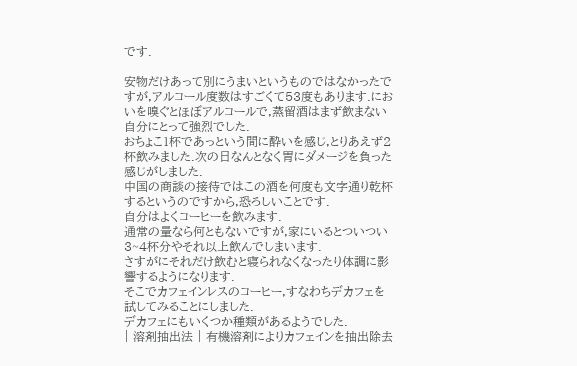です.

安物だけあって別にうまいというものではなかったですが,アルコール度数はすごくて53度もあります.においを嗅ぐとほぼアルコールで,蒸留酒はまず飲まない自分にとって強烈でした.
おちょこ1杯であっという間に酔いを感じ,とりあえず2杯飲みました.次の日なんとなく胃にダメージを負った感じがしました.
中国の商談の接待ではこの酒を何度も文字通り乾杯するというのですから,恐ろしいことです.
自分はよくコーヒーを飲みます.
通常の量なら何ともないですが,家にいるとついつい3~4杯分やそれ以上飲んでしまいます.
さすがにそれだけ飲むと寝られなくなったり体調に影響するようになります.
そこでカフェインレスのコーヒー,すなわちデカフェを試してみることにしました.
デカフェにもいくつか種類があるようでした.
| 溶剤抽出法 | 有機溶剤によりカフェインを抽出除去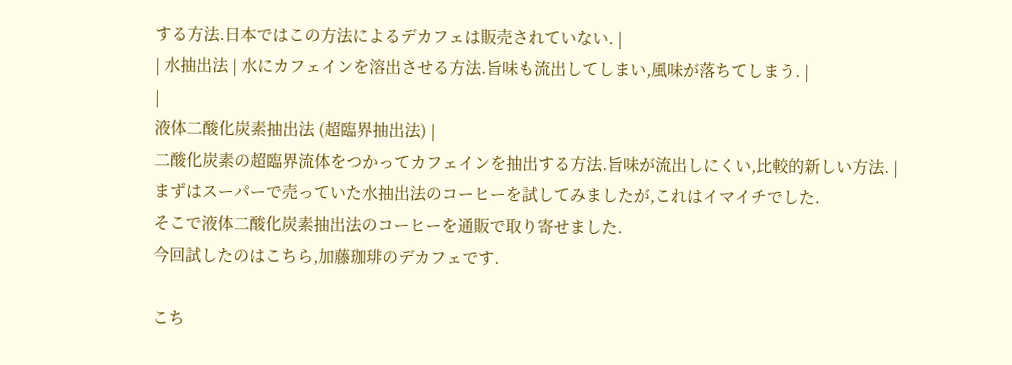する方法.日本ではこの方法によるデカフェは販売されていない. |
| 水抽出法 | 水にカフェインを溶出させる方法.旨味も流出してしまい,風味が落ちてしまう. |
|
液体二酸化炭素抽出法 (超臨界抽出法) |
二酸化炭素の超臨界流体をつかってカフェインを抽出する方法.旨味が流出しにくい,比較的新しい方法. |
まずはスーパーで売っていた水抽出法のコーヒーを試してみましたが,これはイマイチでした.
そこで液体二酸化炭素抽出法のコーヒーを通販で取り寄せました.
今回試したのはこちら,加藤珈琲のデカフェです.

こち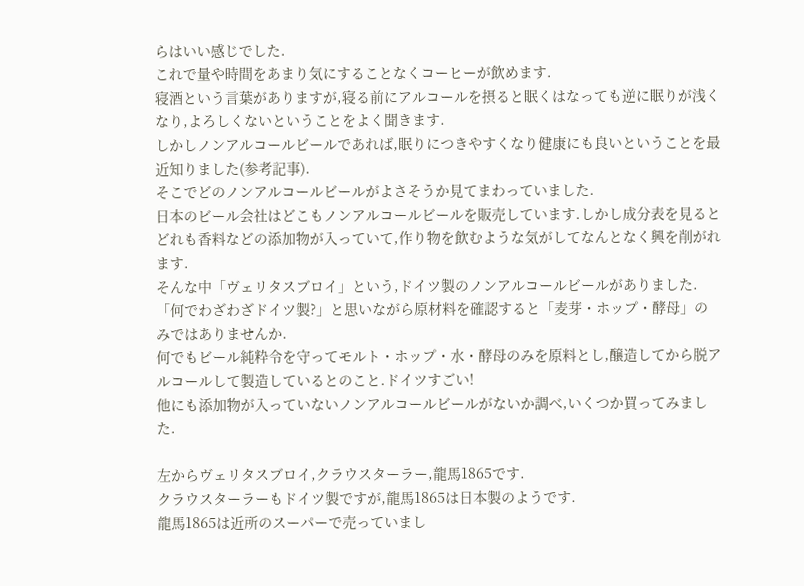らはいい感じでした.
これで量や時間をあまり気にすることなくコーヒーが飲めます.
寝酒という言葉がありますが,寝る前にアルコールを摂ると眠くはなっても逆に眠りが浅くなり,よろしくないということをよく聞きます.
しかしノンアルコールビールであれば,眠りにつきやすくなり健康にも良いということを最近知りました(参考記事).
そこでどのノンアルコールビールがよさそうか見てまわっていました.
日本のビール会社はどこもノンアルコールビールを販売しています.しかし成分表を見るとどれも香料などの添加物が入っていて,作り物を飲むような気がしてなんとなく興を削がれます.
そんな中「ヴェリタスブロイ」という,ドイツ製のノンアルコールビールがありました.「何でわざわざドイツ製?」と思いながら原材料を確認すると「麦芽・ホップ・酵母」のみではありませんか.
何でもビール純粋令を守ってモルト・ホップ・水・酵母のみを原料とし,醸造してから脱アルコールして製造しているとのこと.ドイツすごい!
他にも添加物が入っていないノンアルコールビールがないか調べ,いくつか買ってみました.

左からヴェリタスブロイ,クラウスターラー,龍馬1865です.
クラウスターラーもドイツ製ですが,龍馬1865は日本製のようです.
龍馬1865は近所のスーパーで売っていまし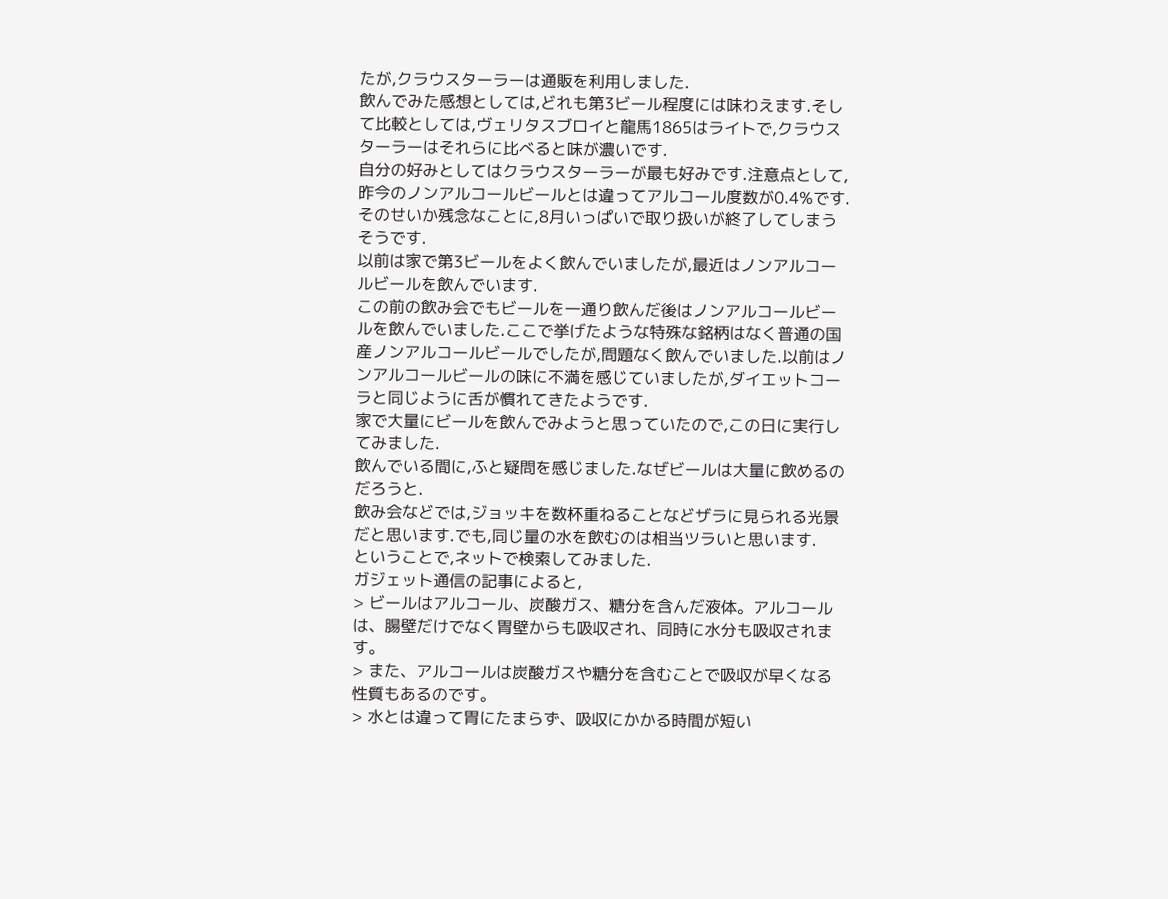たが,クラウスターラーは通販を利用しました.
飲んでみた感想としては,どれも第3ビール程度には味わえます.そして比較としては,ヴェリタスブロイと龍馬1865はライトで,クラウスターラーはそれらに比べると味が濃いです.
自分の好みとしてはクラウスターラーが最も好みです.注意点として,昨今のノンアルコールビールとは違ってアルコール度数が0.4%です.そのせいか残念なことに,8月いっぱいで取り扱いが終了してしまうそうです.
以前は家で第3ビールをよく飲んでいましたが,最近はノンアルコールビールを飲んでいます.
この前の飲み会でもビールを一通り飲んだ後はノンアルコールビールを飲んでいました.ここで挙げたような特殊な銘柄はなく普通の国産ノンアルコールビールでしたが,問題なく飲んでいました.以前はノンアルコールビールの味に不満を感じていましたが,ダイエットコーラと同じように舌が慣れてきたようです.
家で大量にビールを飲んでみようと思っていたので,この日に実行してみました.
飲んでいる間に,ふと疑問を感じました.なぜビールは大量に飲めるのだろうと.
飲み会などでは,ジョッキを数杯重ねることなどザラに見られる光景だと思います.でも,同じ量の水を飲むのは相当ツラいと思います.
ということで,ネットで検索してみました.
ガジェット通信の記事によると,
> ビールはアルコール、炭酸ガス、糖分を含んだ液体。アルコールは、腸壁だけでなく胃壁からも吸収され、同時に水分も吸収されます。
> また、アルコールは炭酸ガスや糖分を含むことで吸収が早くなる性質もあるのです。
> 水とは違って胃にたまらず、吸収にかかる時間が短い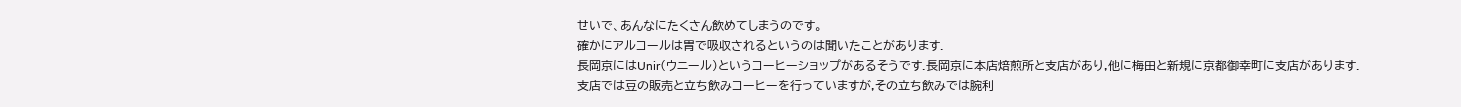せいで、あんなにたくさん飲めてしまうのです。
確かにアルコールは胃で吸収されるというのは聞いたことがあります.
長岡京にはUnir(ウニール)というコーヒーショップがあるそうです.長岡京に本店焙煎所と支店があり,他に梅田と新規に京都御幸町に支店があります.
支店では豆の販売と立ち飲みコーヒーを行っていますが,その立ち飲みでは腕利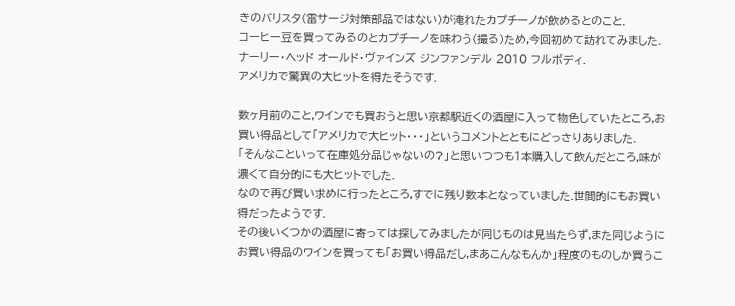きのバリスタ(雷サージ対策部品ではない)が淹れたカプチーノが飲めるとのこと.
コーヒー豆を買ってみるのとカプチーノを味わう(撮る)ため,今回初めて訪れてみました.
ナーリー・ヘッド オールド・ヴァインズ ジンファンデル 2010 フルボディ.
アメリカで驚異の大ヒットを得たそうです.

数ヶ月前のこと,ワインでも買おうと思い京都駅近くの酒屋に入って物色していたところ,お買い得品として「アメリカで大ヒット・・・」というコメントとともにどっさりありました.
「そんなこといって在庫処分品じゃないの?」と思いつつも1本購入して飲んだところ,味が濃くて自分的にも大ヒットでした.
なので再び買い求めに行ったところ,すでに残り数本となっていました.世間的にもお買い得だったようです.
その後いくつかの酒屋に寄っては探してみましたが同じものは見当たらず,また同じようにお買い得品のワインを買っても「お買い得品だし,まあこんなもんか」程度のものしか買うこ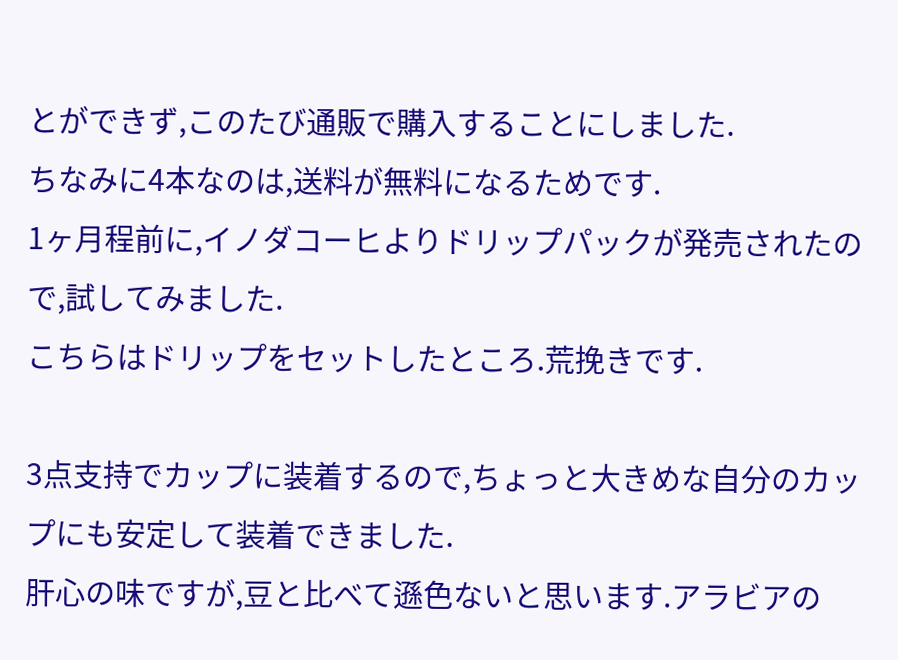とができず,このたび通販で購入することにしました.
ちなみに4本なのは,送料が無料になるためです.
1ヶ月程前に,イノダコーヒよりドリップパックが発売されたので,試してみました.
こちらはドリップをセットしたところ.荒挽きです.

3点支持でカップに装着するので,ちょっと大きめな自分のカップにも安定して装着できました.
肝心の味ですが,豆と比べて遜色ないと思います.アラビアの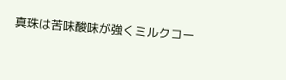真珠は苦味酸味が強くミルクコー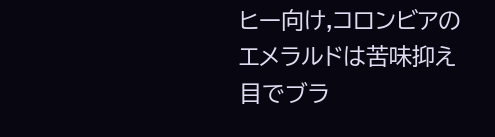ヒー向け,コロンビアのエメラルドは苦味抑え目でブラ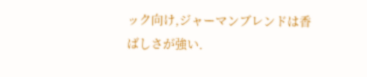ック向け,ジャーマンブレンドは香ばしさが強い.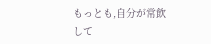もっとも,自分が常飲して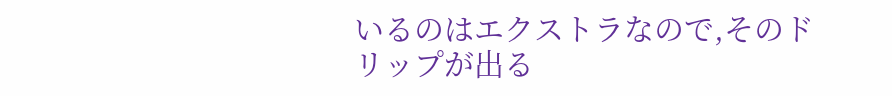いるのはエクストラなので,そのドリップが出る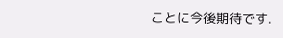ことに今後期待です.